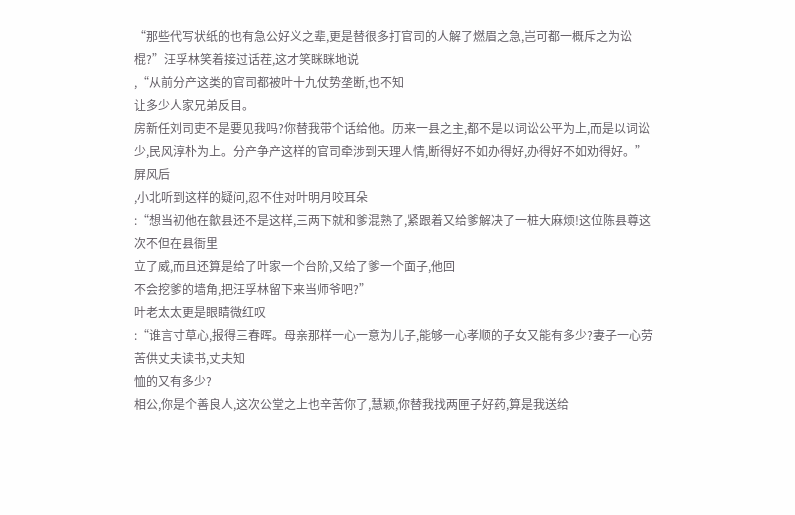“那些代写状纸的也有急公好义之辈,更是替很多打官司的人解了燃眉之急,岂可都一概斥之为讼棍?”汪孚林笑着接过话茬,这才笑眯眯地说
,“从前分产这类的官司都被叶十九仗势垄断,也不知
让多少人家兄弟反目。
房新任刘司吏不是要见我吗?你替我带个话给他。历来一县之主,都不是以词讼公平为上,而是以词讼少,民风淳朴为上。分产争产这样的官司牵涉到天理人情,断得好不如办得好,办得好不如劝得好。”
屏风后
,小北听到这样的疑问,忍不住对叶明月咬耳朵
:“想当初他在歙县还不是这样,三两下就和爹混熟了,紧跟着又给爹解决了一桩大麻烦!这位陈县尊这次不但在县衙里
立了威,而且还算是给了叶家一个台阶,又给了爹一个面子,他回
不会挖爹的墙角,把汪孚林留下来当师爷吧?”
叶老太太更是眼睛微红叹
:“谁言寸草心,报得三春晖。母亲那样一心一意为儿子,能够一心孝顺的子女又能有多少?妻子一心劳苦供丈夫读书,丈夫知
恤的又有多少?
相公,你是个善良人,这次公堂之上也辛苦你了,慧颖,你替我找两匣子好药,算是我送给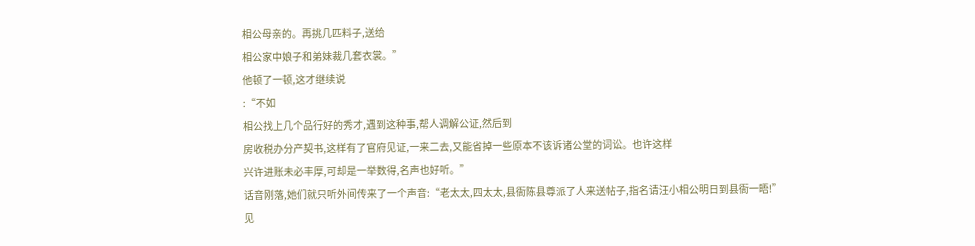相公母亲的。再挑几匹料子,送给
相公家中娘子和弟妹裁几套衣裳。”
他顿了一顿,这才继续说
:“不如
相公找上几个品行好的秀才,遇到这种事,帮人调解公证,然后到
房收税办分产契书,这样有了官府见证,一来二去,又能省掉一些原本不该诉诸公堂的词讼。也许这样
兴许进账未必丰厚,可却是一举数得,名声也好听。”
话音刚落,她们就只听外间传来了一个声音:“老太太,四太太,县衙陈县尊派了人来送帖子,指名请汪小相公明日到县衙一晤!”
见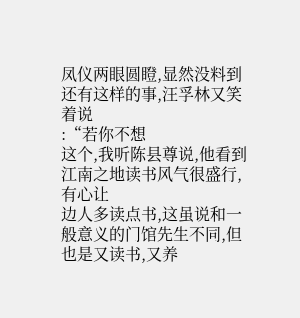凤仪两眼圆瞪,显然没料到还有这样的事,汪孚林又笑着说
:“若你不想
这个,我听陈县尊说,他看到江南之地读书风气很盛行,有心让
边人多读点书,这虽说和一般意义的门馆先生不同,但也是又读书,又养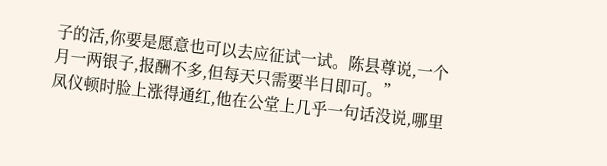子的活,你要是愿意也可以去应征试一试。陈县尊说,一个月一两银子,报酬不多,但每天只需要半日即可。”
凤仪顿时脸上涨得通红,他在公堂上几乎一句话没说,哪里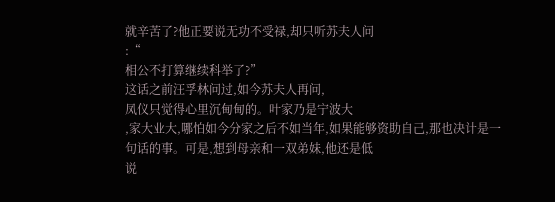就辛苦了?他正要说无功不受禄,却只听苏夫人问
:“
相公不打算继续科举了?”
这话之前汪孚林问过,如今苏夫人再问,
凤仪只觉得心里沉甸甸的。叶家乃是宁波大
,家大业大,哪怕如今分家之后不如当年,如果能够资助自己,那也决计是一句话的事。可是,想到母亲和一双弟妹,他还是低
说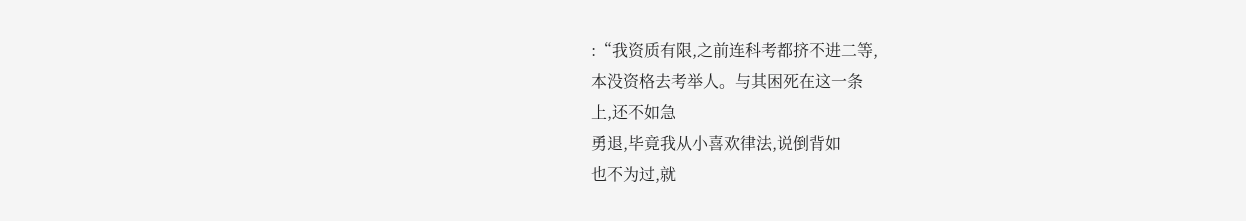:“我资质有限,之前连科考都挤不进二等,
本没资格去考举人。与其困死在这一条
上,还不如急
勇退,毕竟我从小喜欢律法,说倒背如
也不为过,就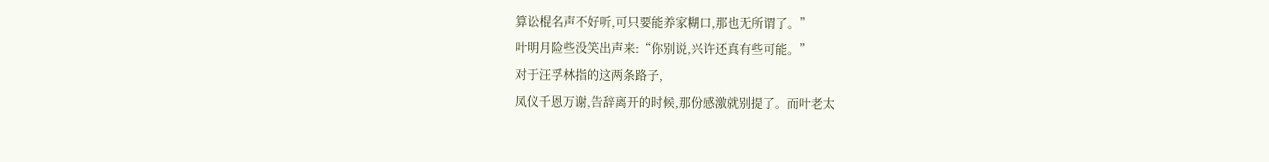算讼棍名声不好听,可只要能养家糊口,那也无所谓了。”
叶明月险些没笑出声来:“你别说,兴许还真有些可能。”
对于汪孚林指的这两条路子,
凤仪千恩万谢,告辞离开的时候,那份感激就别提了。而叶老太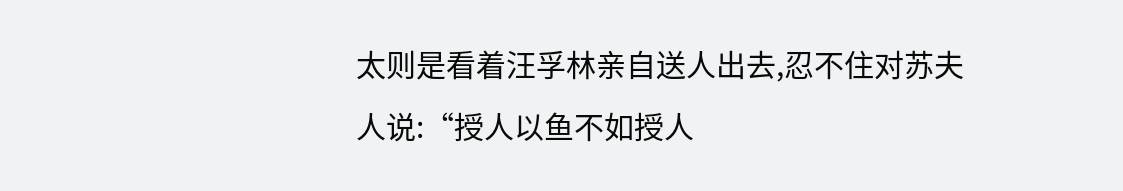太则是看着汪孚林亲自送人出去,忍不住对苏夫人说:“授人以鱼不如授人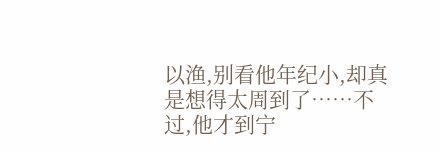以渔,别看他年纪小,却真是想得太周到了……不过,他才到宁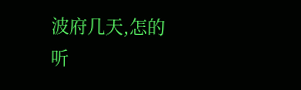波府几天,怎的听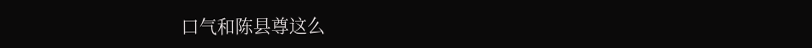口气和陈县尊这么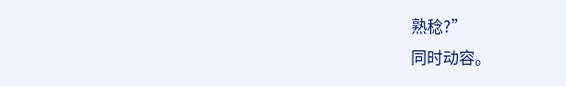熟稔?”
同时动容。